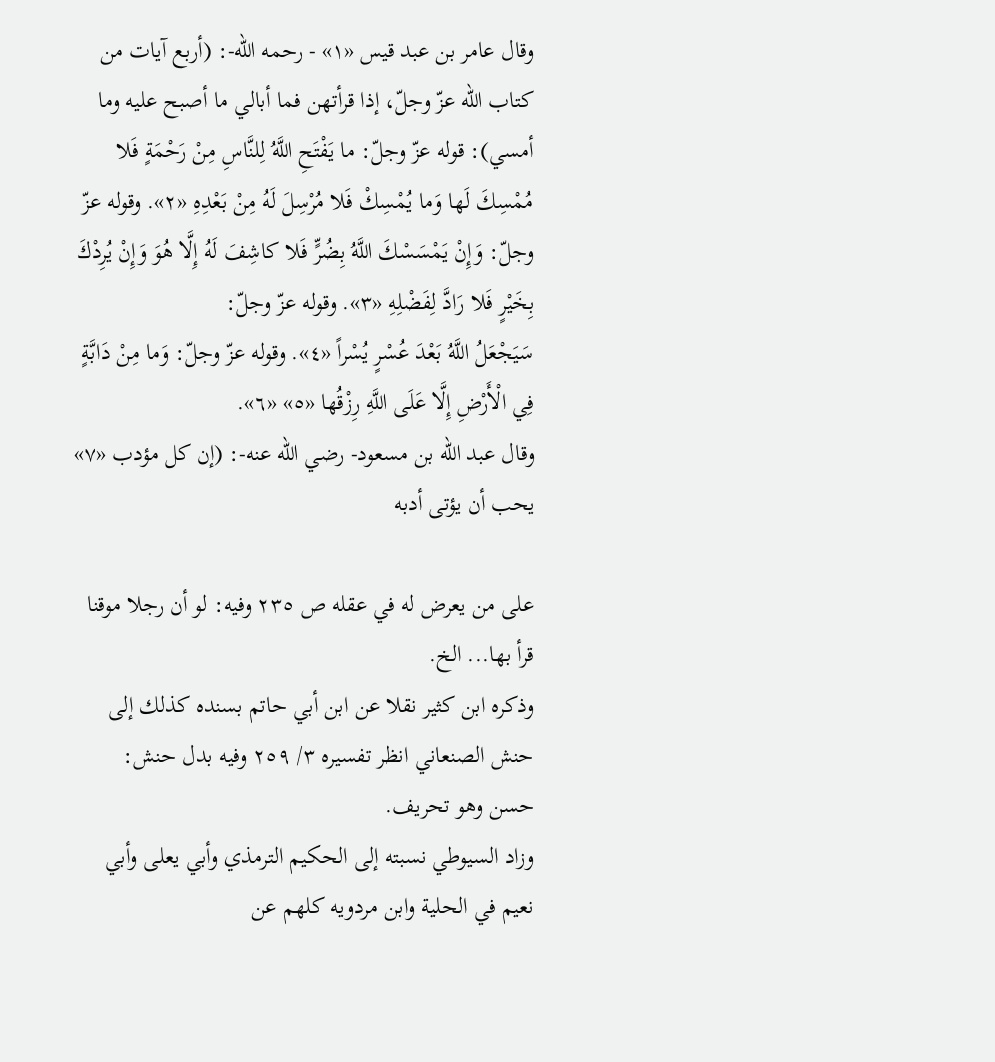وقال عامر بن عبد قيس «١» - رحمه الله-: (أربع آيات من كتاب الله عزّ وجلّ، إذا قرأتهن فما أبالي ما أصبح عليه وما أمسي): قوله عزّ وجلّ: ما يَفْتَحِ اللَّهُ لِلنَّاسِ مِنْ رَحْمَةٍ فَلا مُمْسِكَ لَها وَما يُمْسِكْ فَلا مُرْسِلَ لَهُ مِنْ بَعْدِهِ «٢». وقوله عزّ وجلّ: وَإِنْ يَمْسَسْكَ اللَّهُ بِضُرٍّ فَلا كاشِفَ لَهُ إِلَّا هُوَ وَإِنْ يُرِدْكَ بِخَيْرٍ فَلا رَادَّ لِفَضْلِهِ «٣». وقوله عزّ وجلّ:
سَيَجْعَلُ اللَّهُ بَعْدَ عُسْرٍ يُسْراً «٤». وقوله عزّ وجلّ: وَما مِنْ دَابَّةٍ فِي الْأَرْضِ إِلَّا عَلَى اللَّهِ رِزْقُها «٥» «٦».
وقال عبد الله بن مسعود- رضي الله عنه-: (إن كل مؤدب «٧» يحب أن يؤتى أدبه

على من يعرض له في عقله ص ٢٣٥ وفيه: لو أن رجلا موقنا قرأ بها... الخ.
وذكره ابن كثير نقلا عن ابن أبي حاتم بسنده كذلك إلى حنش الصنعاني انظر تفسيره ٣/ ٢٥٩ وفيه بدل حنش: حسن وهو تحريف.
وزاد السيوطي نسبته إلى الحكيم الترمذي وأبي يعلى وأبي نعيم في الحلية وابن مردويه كلهم عن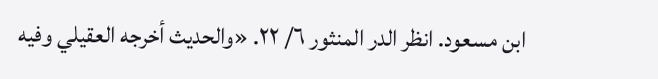ابن مسعود. انظر الدر المنثور ٦/ ٢٢. «والحديث أخرجه العقيلي وفيه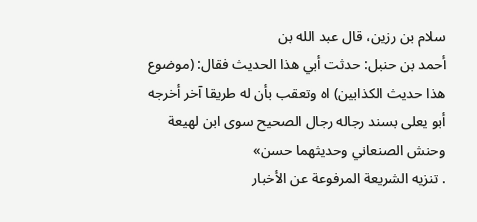سلام بن رزين، قال عبد الله بن
أحمد بن حنبل: حدثت أبي هذا الحديث فقال: (موضوع هذا حديث الكذابين) اه وتعقب بأن له طريقا آخر أخرجه أبو يعلى بسند رجاله رجال الصحيح سوى ابن لهيعة وحنش الصنعاني وحديثهما حسن»
. تنزيه الشريعة المرفوعة عن الأخبار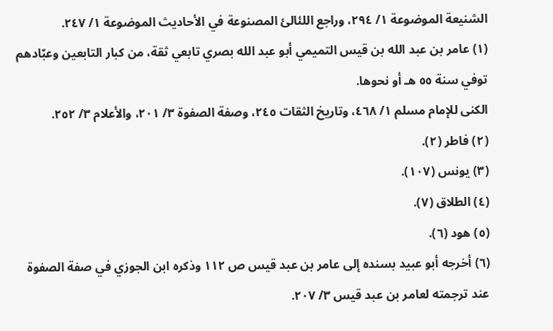الشنيعة الموضوعة ١/ ٢٩٤، وراجع اللئالئ المصنوعة في الأحاديث الموضوعة ١/ ٢٤٧.
(١) عامر بن عبد الله بن قيس التميمي أبو عبد الله بصري تابعي ثقة، من كبار التابعين وعبّادهم توفي سنة ٥٥ هـ أو نحوها.
الكنى للإمام مسلم ١/ ٤٦٨، وتاريخ الثقات ٢٤٥، وصفة الصفوة ٣/ ٢٠١، والأعلام ٣/ ٢٥٢.
(٢) فاطر (٢).
(٣) يونس (١٠٧).
(٤) الطلاق (٧).
(٥) هود (٦).
(٦) أخرجه أبو عبيد بسنده إلى عامر بن عبد قيس ص ١١٢ وذكره ابن الجوزي في صفة الصفوة عند ترجمته لعامر بن عبد قيس ٣/ ٢٠٧.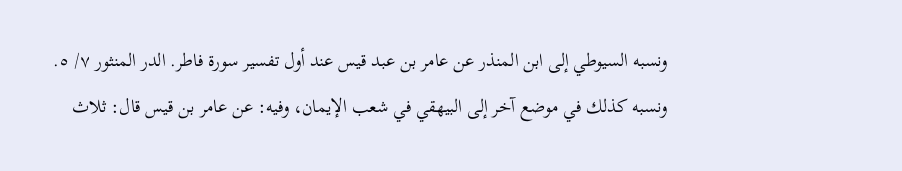ونسبه السيوطي إلى ابن المنذر عن عامر بن عبد قيس عند أول تفسير سورة فاطر. الدر المنثور ٧/ ٥.
ونسبه كذلك في موضع آخر إلى البيهقي في شعب الإيمان، وفيه: عن عامر بن قيس قال: ثلاث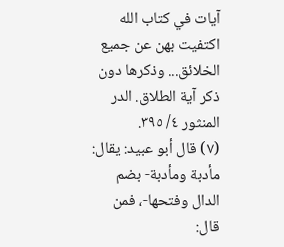آيات في كتاب الله اكتفيت بهن عن جميع الخلائق... وذكرها دون ذكر آية الطلاق. الدر المنثور ٤/ ٣٩٥.
(٧) قال أبو عبيد: يقال: مأدبة ومأدبة- بضم الدال وفتحها-، فمن قال: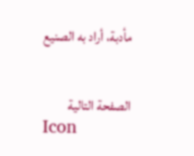مأدبة، أراد به الصنيع


الصفحة التالية
Icon